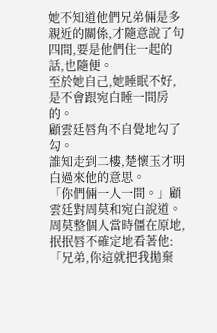她不知道他們兄弟倆是多親近的關係,才隨意說了句四間,要是他們住一起的話,也隨便。
至於她自己,她睡眠不好,是不會跟宛白睡一間房的。
顧雲廷唇角不自覺地勾了勾。
誰知走到二樓,楚懷玉才明白過來他的意思。
「你們倆一人一間。」顧雲廷對周莫和宛白說道。
周莫整個人當時僵在原地,抿抿唇不確定地看著他:「兄弟,你這就把我拋棄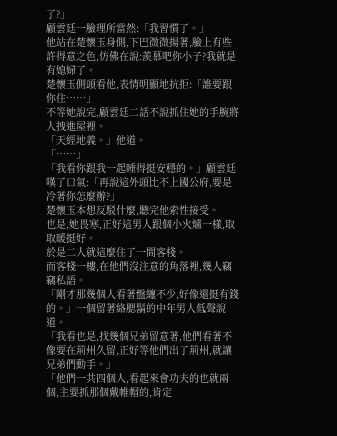了?」
顧雲廷一臉理所當然:「我習慣了。」
他站在楚懷玉身側,下巴微微揚著,臉上有些許得意之色,仿佛在說:羨慕吧你小子?我就是有媳婦了。
楚懷玉側頭看他,表情明顯地抗拒:「誰要跟你住……」
不等她說完,顧雲廷二話不說抓住她的手腕將人拽進屋裡。
「天經地義。」他道。
「……」
「我看你跟我一起睡得挺安穩的。」顧雲廷嘆了口氣:「再說這外頭比不上國公府,要是冷著你怎麼辦?」
楚懷玉本想反駁什麼,聽完他索性接受。
也是,她畏寒,正好這男人跟個小火爐一樣,取取暖挺好。
於是二人就這麼住了一間客棧。
而客棧一樓,在他們沒注意的角落裡,幾人竊竊私語。
「剛才那幾個人看著盤纏不少,好像還挺有錢的。」一個留著絡腮鬍的中年男人低聲說道。
「我看也是,找幾個兄弟留意著,他們看著不像要在荊州久留,正好等他們出了荊州,就讓兄弟們動手。」
「他們一共四個人,看起來會功夫的也就兩個,主要抓那個戴帷帽的,肯定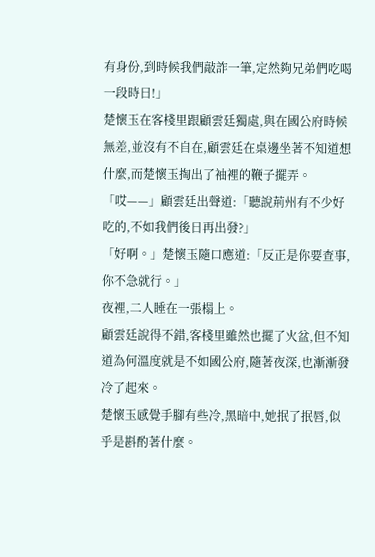有身份,到時候我們敲詐一筆,定然夠兄弟們吃喝一段時日!」
楚懷玉在客棧里跟顧雲廷獨處,與在國公府時候無差,並沒有不自在,顧雲廷在桌邊坐著不知道想什麼,而楚懷玉掏出了袖裡的鞭子擺弄。
「哎——」顧雲廷出聲道:「聽說荊州有不少好吃的,不如我們後日再出發?」
「好啊。」楚懷玉隨口應道:「反正是你要查事,你不急就行。」
夜裡,二人睡在一張榻上。
顧雲廷說得不錯,客棧里雖然也擺了火盆,但不知道為何溫度就是不如國公府,隨著夜深,也漸漸發冷了起來。
楚懷玉感覺手腳有些冷,黑暗中,她抿了抿唇,似乎是斟酌著什麼。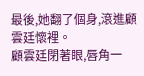最後,她翻了個身,滾進顧雲廷懷裡。
顧雲廷閉著眼,唇角一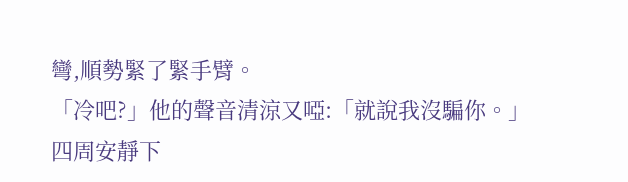彎,順勢緊了緊手臂。
「冷吧?」他的聲音清涼又啞:「就說我沒騙你。」
四周安靜下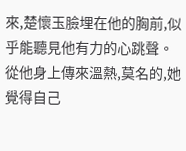來,楚懷玉臉埋在他的胸前,似乎能聽見他有力的心跳聲。
從他身上傳來溫熱,莫名的,她覺得自己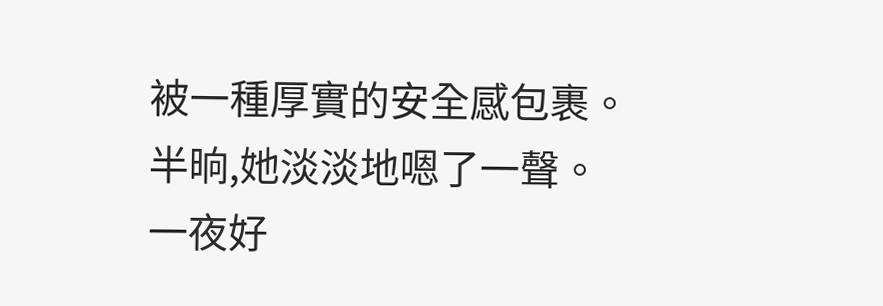被一種厚實的安全感包裹。
半晌,她淡淡地嗯了一聲。
一夜好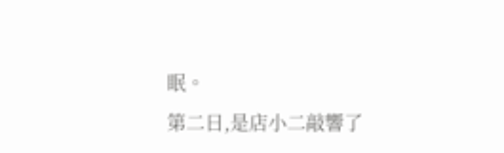眠。
第二日,是店小二敲響了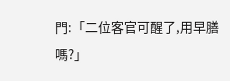門:「二位客官可醒了,用早膳嗎?」